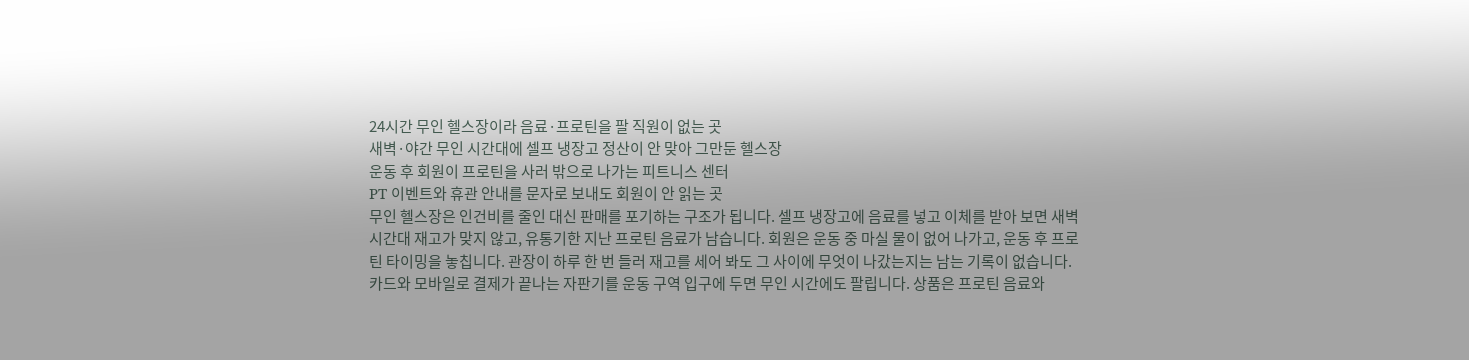24시간 무인 헬스장이라 음료·프로틴을 팔 직원이 없는 곳
새벽·야간 무인 시간대에 셀프 냉장고 정산이 안 맞아 그만둔 헬스장
운동 후 회원이 프로틴을 사러 밖으로 나가는 피트니스 센터
PT 이벤트와 휴관 안내를 문자로 보내도 회원이 안 읽는 곳
무인 헬스장은 인건비를 줄인 대신 판매를 포기하는 구조가 됩니다. 셀프 냉장고에 음료를 넣고 이체를 받아 보면 새벽 시간대 재고가 맞지 않고, 유통기한 지난 프로틴 음료가 남습니다. 회원은 운동 중 마실 물이 없어 나가고, 운동 후 프로틴 타이밍을 놓칩니다. 관장이 하루 한 번 들러 재고를 세어 봐도 그 사이에 무엇이 나갔는지는 남는 기록이 없습니다.
카드와 모바일로 결제가 끝나는 자판기를 운동 구역 입구에 두면 무인 시간에도 팔립니다. 상품은 프로틴 음료와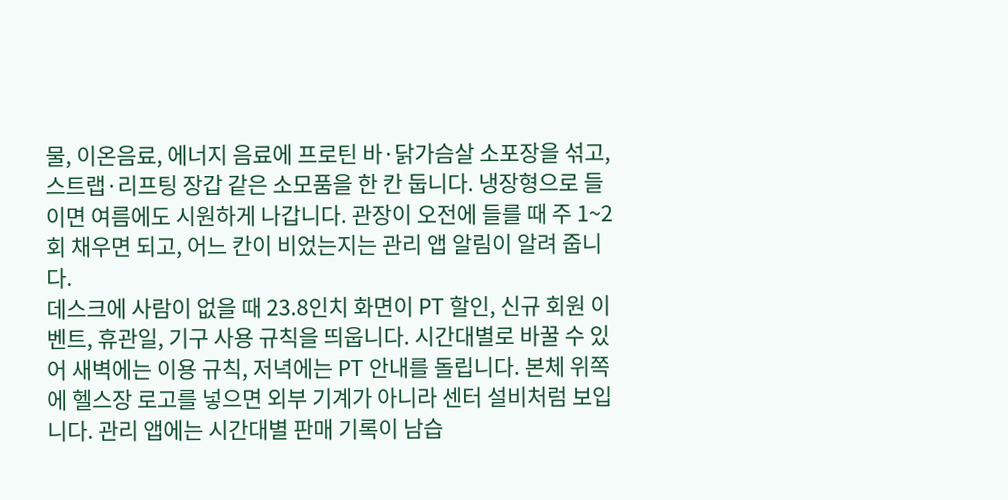물, 이온음료, 에너지 음료에 프로틴 바·닭가슴살 소포장을 섞고, 스트랩·리프팅 장갑 같은 소모품을 한 칸 둡니다. 냉장형으로 들이면 여름에도 시원하게 나갑니다. 관장이 오전에 들를 때 주 1~2회 채우면 되고, 어느 칸이 비었는지는 관리 앱 알림이 알려 줍니다.
데스크에 사람이 없을 때 23.8인치 화면이 PT 할인, 신규 회원 이벤트, 휴관일, 기구 사용 규칙을 띄웁니다. 시간대별로 바꿀 수 있어 새벽에는 이용 규칙, 저녁에는 PT 안내를 돌립니다. 본체 위쪽에 헬스장 로고를 넣으면 외부 기계가 아니라 센터 설비처럼 보입니다. 관리 앱에는 시간대별 판매 기록이 남습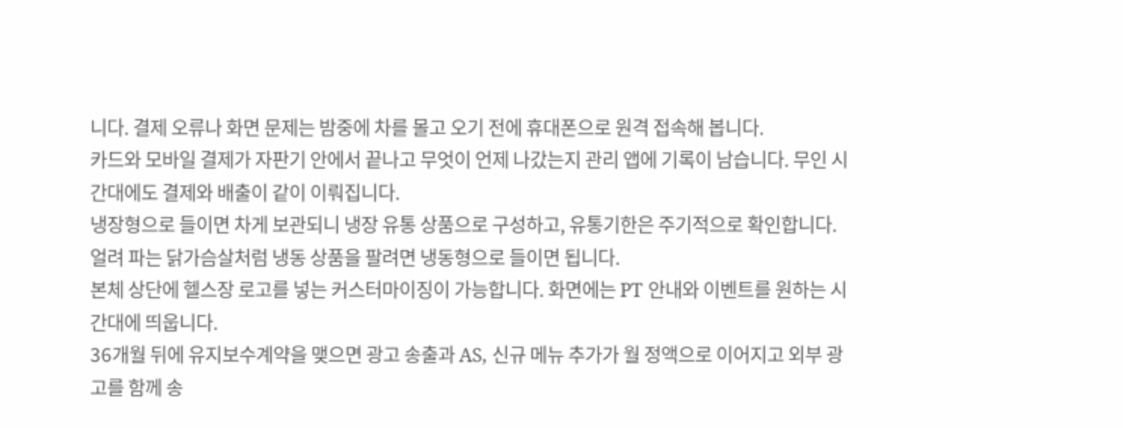니다. 결제 오류나 화면 문제는 밤중에 차를 몰고 오기 전에 휴대폰으로 원격 접속해 봅니다.
카드와 모바일 결제가 자판기 안에서 끝나고 무엇이 언제 나갔는지 관리 앱에 기록이 남습니다. 무인 시간대에도 결제와 배출이 같이 이뤄집니다.
냉장형으로 들이면 차게 보관되니 냉장 유통 상품으로 구성하고, 유통기한은 주기적으로 확인합니다. 얼려 파는 닭가슴살처럼 냉동 상품을 팔려면 냉동형으로 들이면 됩니다.
본체 상단에 헬스장 로고를 넣는 커스터마이징이 가능합니다. 화면에는 PT 안내와 이벤트를 원하는 시간대에 띄웁니다.
36개월 뒤에 유지보수계약을 맺으면 광고 송출과 AS, 신규 메뉴 추가가 월 정액으로 이어지고 외부 광고를 함께 송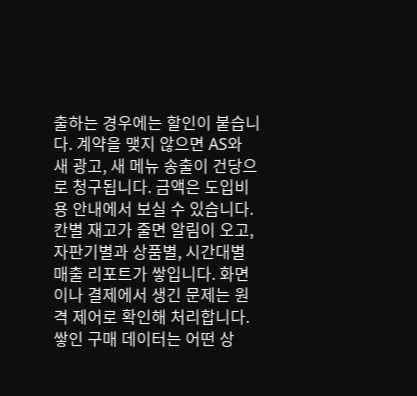출하는 경우에는 할인이 붙습니다. 계약을 맺지 않으면 AS와 새 광고, 새 메뉴 송출이 건당으로 청구됩니다. 금액은 도입비용 안내에서 보실 수 있습니다.
칸별 재고가 줄면 알림이 오고, 자판기별과 상품별, 시간대별 매출 리포트가 쌓입니다. 화면이나 결제에서 생긴 문제는 원격 제어로 확인해 처리합니다. 쌓인 구매 데이터는 어떤 상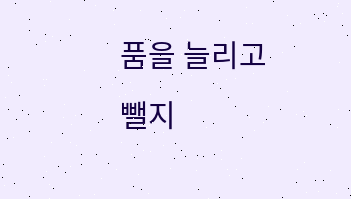품을 늘리고 뺄지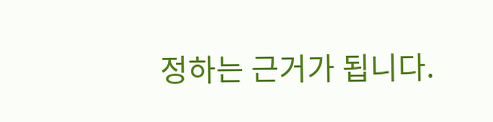정하는 근거가 됩니다.